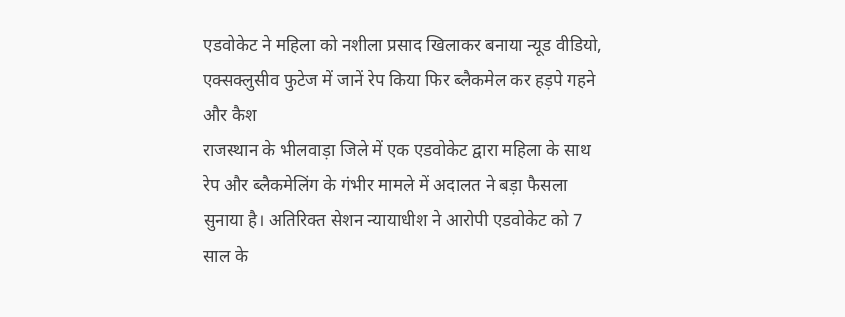एडवोकेट ने महिला को नशीला प्रसाद खिलाकर बनाया न्यूड वीडियो, एक्सक्लुसीव फुटेज में जानें रेप किया फिर ब्लैकमेल कर हड़पे गहने और कैश
राजस्थान के भीलवाड़ा जिले में एक एडवोकेट द्वारा महिला के साथ रेप और ब्लैकमेलिंग के गंभीर मामले में अदालत ने बड़ा फैसला सुनाया है। अतिरिक्त सेशन न्यायाधीश ने आरोपी एडवोकेट को 7 साल के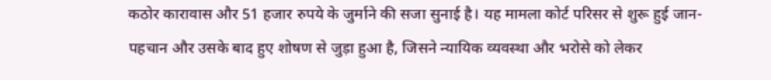कठोर कारावास और 51 हजार रुपये के जुर्माने की सजा सुनाई है। यह मामला कोर्ट परिसर से शुरू हुई जान-पहचान और उसके बाद हुए शोषण से जुड़ा हुआ है, जिसने न्यायिक व्यवस्था और भरोसे को लेकर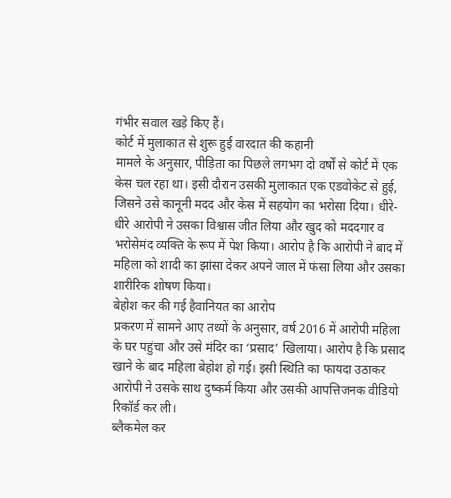गंभीर सवाल खड़े किए हैं।
कोर्ट में मुलाकात से शुरू हुई वारदात की कहानी
मामले के अनुसार, पीड़िता का पिछले लगभग दो वर्षों से कोर्ट में एक केस चल रहा था। इसी दौरान उसकी मुलाकात एक एडवोकेट से हुई, जिसने उसे कानूनी मदद और केस में सहयोग का भरोसा दिया। धीरे-धीरे आरोपी ने उसका विश्वास जीत लिया और खुद को मददगार व भरोसेमंद व्यक्ति के रूप में पेश किया। आरोप है कि आरोपी ने बाद में महिला को शादी का झांसा देकर अपने जाल में फंसा लिया और उसका शारीरिक शोषण किया।
बेहोश कर की गई हैवानियत का आरोप
प्रकरण में सामने आए तथ्यों के अनुसार, वर्ष 2016 में आरोपी महिला के घर पहुंचा और उसे मंदिर का ‘प्रसाद’ खिलाया। आरोप है कि प्रसाद खाने के बाद महिला बेहोश हो गई। इसी स्थिति का फायदा उठाकर आरोपी ने उसके साथ दुष्कर्म किया और उसकी आपत्तिजनक वीडियो रिकॉर्ड कर ली।
ब्लैकमेल कर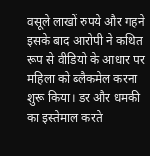वसूले लाखों रुपये और गहने
इसके बाद आरोपी ने कथित रूप से वीडियो के आधार पर महिला को ब्लैकमेल करना शुरू किया। डर और धमकी का इस्तेमाल करते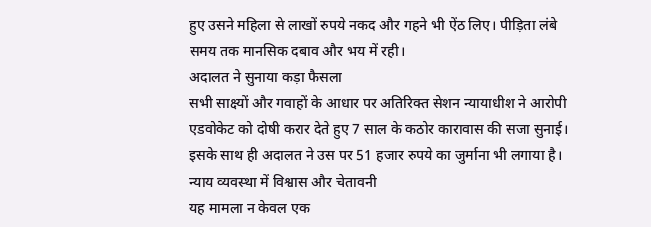हुए उसने महिला से लाखों रुपये नकद और गहने भी ऐंठ लिए। पीड़िता लंबे समय तक मानसिक दबाव और भय में रही।
अदालत ने सुनाया कड़ा फैसला
सभी साक्ष्यों और गवाहों के आधार पर अतिरिक्त सेशन न्यायाधीश ने आरोपी एडवोकेट को दोषी करार देते हुए 7 साल के कठोर कारावास की सजा सुनाई। इसके साथ ही अदालत ने उस पर 51 हजार रुपये का जुर्माना भी लगाया है।
न्याय व्यवस्था में विश्वास और चेतावनी
यह मामला न केवल एक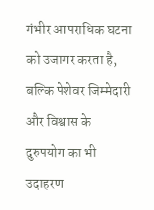गंभीर आपराधिक घटना को उजागर करता है, बल्कि पेशेवर जिम्मेदारी और विश्वास के दुरुपयोग का भी उदाहरण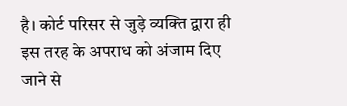है। कोर्ट परिसर से जुड़े व्यक्ति द्वारा ही इस तरह के अपराध को अंजाम दिए जाने से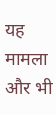यह मामला और भी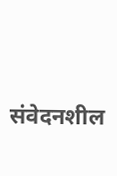संवेदनशील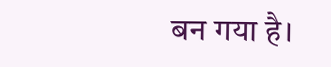बन गया है।